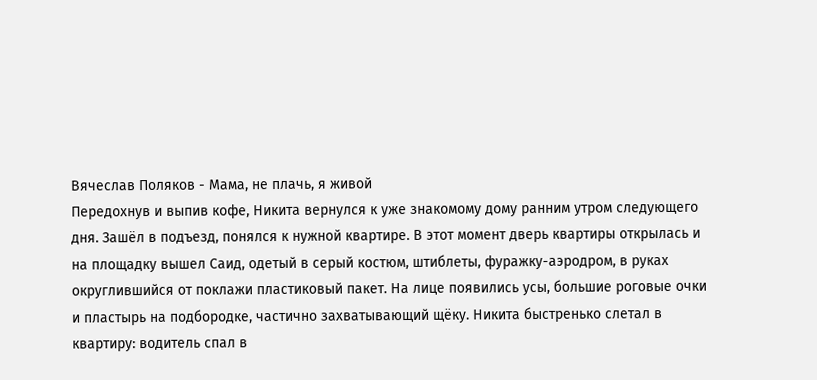Вячеслав Поляков - Мама, не плачь, я живой
Передохнув и выпив кофе, Никита вернулся к уже знакомому дому ранним утром следующего дня. Зашёл в подъезд, понялся к нужной квартире. В этот момент дверь квартиры открылась и на площадку вышел Саид, одетый в серый костюм, штиблеты, фуражку-аэродром, в руках округлившийся от поклажи пластиковый пакет. На лице появились усы, большие роговые очки и пластырь на подбородке, частично захватывающий щёку. Никита быстренько слетал в квартиру: водитель спал в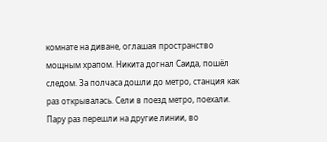комнате на диване, оглашая пространство мощным храпом. Никита догнал Саида, пошёл следом. За полчаса дошли до метро, станция как раз открывалась. Сели в поезд метро, поехали. Пару раз перешли на другие линии, во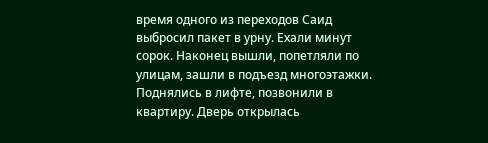время одного из переходов Саид выбросил пакет в урну. Ехали минут сорок. Наконец вышли, попетляли по улицам, зашли в подъезд многоэтажки. Поднялись в лифте, позвонили в квартиру. Дверь открылась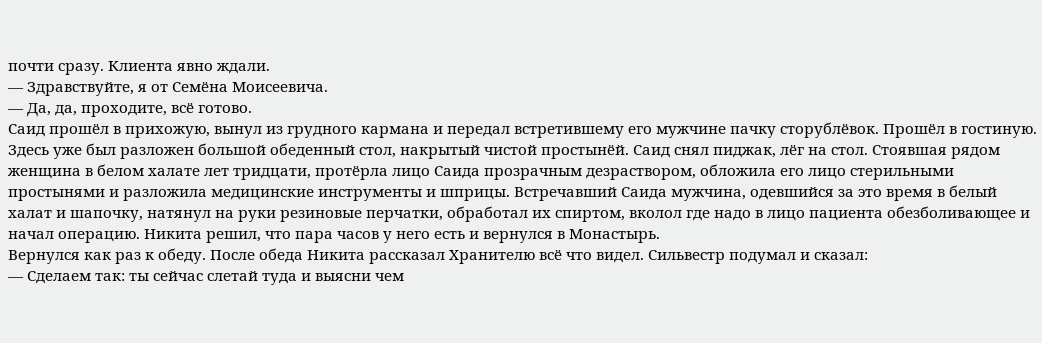почти сразу. Клиента явно ждали.
— Здравствуйте, я от Семёна Моисеевича.
— Да, да, проходите, всё готово.
Саид прошёл в прихожую, вынул из грудного кармана и передал встретившему его мужчине пачку сторублёвок. Прошёл в гостиную. Здесь уже был разложен большой обеденный стол, накрытый чистой простынёй. Саид снял пиджак, лёг на стол. Стоявшая рядом женщина в белом халате лет тридцати, протёрла лицо Саида прозрачным дезраствором, обложила его лицо стерильными простынями и разложила медицинские инструменты и шприцы. Встречавший Саида мужчина, одевшийся за это время в белый халат и шапочку, натянул на руки резиновые перчатки, обработал их спиртом, вколол где надо в лицо пациента обезболивающее и начал операцию. Никита решил, что пара часов у него есть и вернулся в Монастырь.
Вернулся как раз к обеду. После обеда Никита рассказал Хранителю всё что видел. Сильвестр подумал и сказал:
— Сделаем так: ты сейчас слетай туда и выясни чем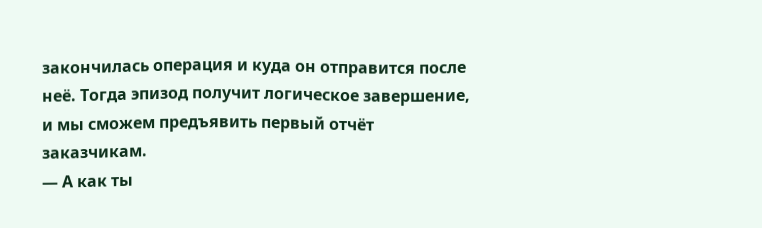закончилась операция и куда он отправится после неё. Тогда эпизод получит логическое завершение, и мы сможем предъявить первый отчёт заказчикам.
— А как ты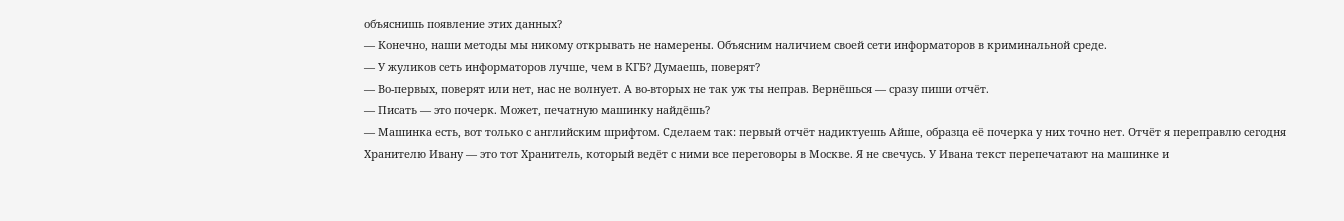объяснишь появление этих данных?
— Конечно, наши методы мы никому открывать не намерены. Объясним наличием своей сети информаторов в криминальной среде.
— У жуликов сеть информаторов лучше, чем в КГБ? Думаешь, поверят?
— Во-первых, поверят или нет, нас не волнует. А во-вторых не так уж ты неправ. Вернёшься — сразу пиши отчёт.
— Писать — это почерк. Может, печатную машинку найдёшь?
— Машинка есть, вот только с английским шрифтом. Сделаем так: первый отчёт надиктуешь Айше, образца её почерка у них точно нет. Отчёт я переправлю сегодня Хранителю Ивану — это тот Хранитель, который ведёт с ними все переговоры в Москве. Я не свечусь. У Ивана текст перепечатают на машинке и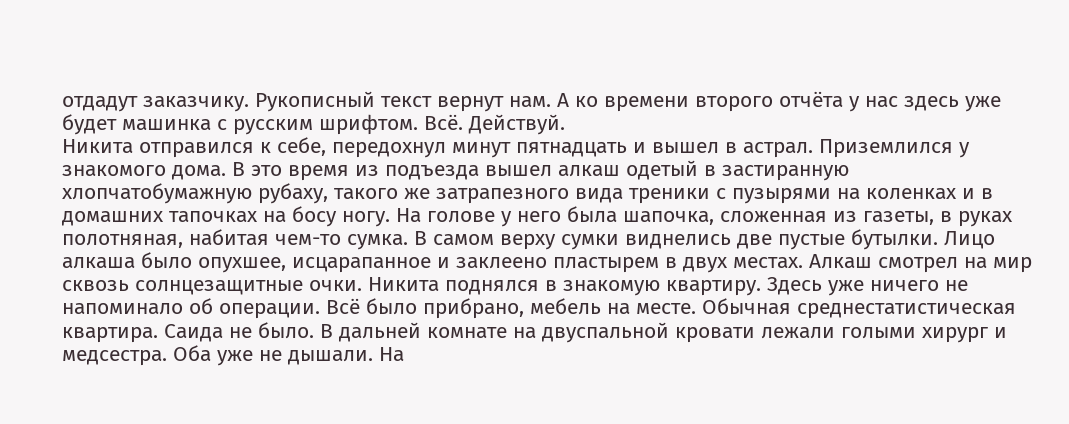отдадут заказчику. Рукописный текст вернут нам. А ко времени второго отчёта у нас здесь уже будет машинка с русским шрифтом. Всё. Действуй.
Никита отправился к себе, передохнул минут пятнадцать и вышел в астрал. Приземлился у знакомого дома. В это время из подъезда вышел алкаш одетый в застиранную хлопчатобумажную рубаху, такого же затрапезного вида треники с пузырями на коленках и в домашних тапочках на босу ногу. На голове у него была шапочка, сложенная из газеты, в руках полотняная, набитая чем-то сумка. В самом верху сумки виднелись две пустые бутылки. Лицо алкаша было опухшее, исцарапанное и заклеено пластырем в двух местах. Алкаш смотрел на мир сквозь солнцезащитные очки. Никита поднялся в знакомую квартиру. Здесь уже ничего не напоминало об операции. Всё было прибрано, мебель на месте. Обычная среднестатистическая квартира. Саида не было. В дальней комнате на двуспальной кровати лежали голыми хирург и медсестра. Оба уже не дышали. На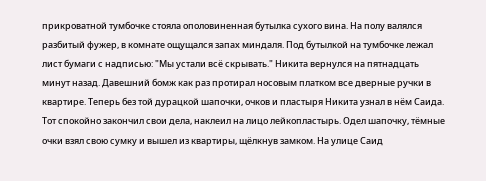прикроватной тумбочке стояла ополовиненная бутылка сухого вина. На полу валялся разбитый фужер, в комнате ощущался запах миндаля. Под бутылкой на тумбочке лежал лист бумаги с надписью: "Мы устали всё скрывать." Никита вернулся на пятнадцать минут назад. Давешний бомж как раз протирал носовым платком все дверные ручки в квартире. Теперь без той дурацкой шапочки, очков и пластыря Никита узнал в нём Саида. Тот спокойно закончил свои дела, наклеил на лицо лейкопластырь. Одел шапочку, тёмные очки взял свою сумку и вышел из квартиры, щёлкнув замком. На улице Саид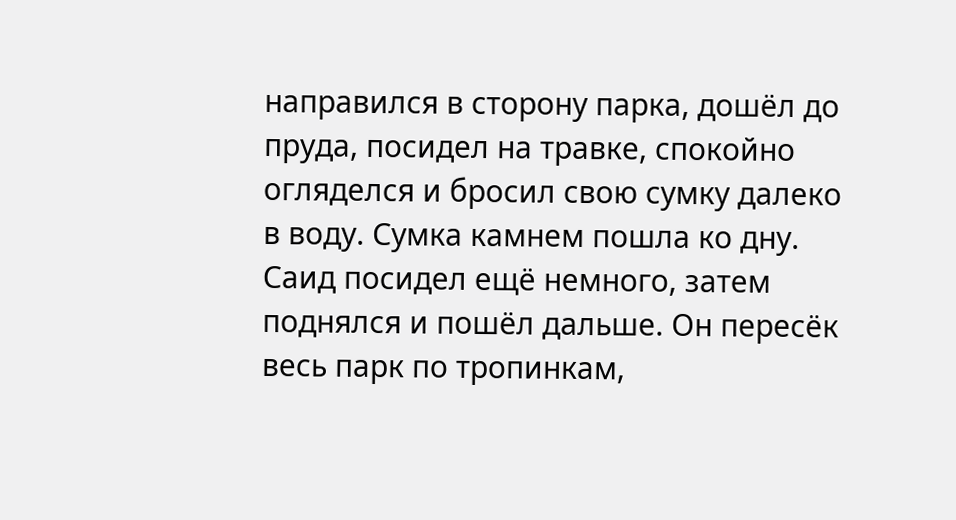направился в сторону парка, дошёл до пруда, посидел на травке, спокойно огляделся и бросил свою сумку далеко в воду. Сумка камнем пошла ко дну. Саид посидел ещё немного, затем поднялся и пошёл дальше. Он пересёк весь парк по тропинкам,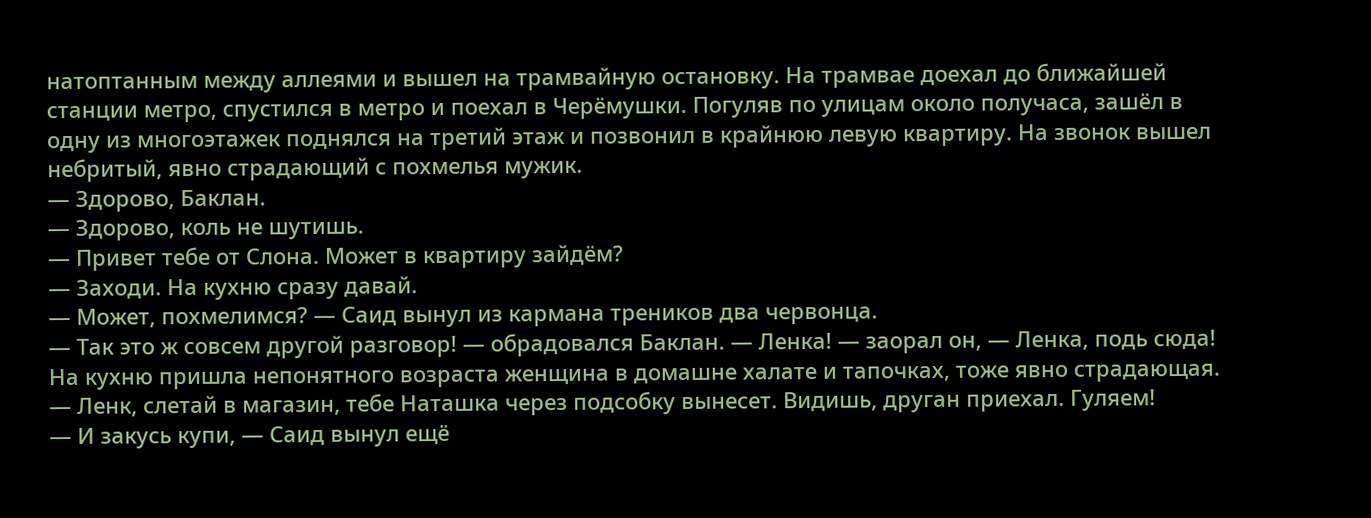натоптанным между аллеями и вышел на трамвайную остановку. На трамвае доехал до ближайшей станции метро, спустился в метро и поехал в Черёмушки. Погуляв по улицам около получаса, зашёл в одну из многоэтажек поднялся на третий этаж и позвонил в крайнюю левую квартиру. На звонок вышел небритый, явно страдающий с похмелья мужик.
— Здорово, Баклан.
— Здорово, коль не шутишь.
— Привет тебе от Слона. Может в квартиру зайдём?
— Заходи. На кухню сразу давай.
— Может, похмелимся? — Саид вынул из кармана треников два червонца.
— Так это ж совсем другой разговор! — обрадовался Баклан. — Ленка! — заорал он, — Ленка, подь сюда! На кухню пришла непонятного возраста женщина в домашне халате и тапочках, тоже явно страдающая. — Ленк, слетай в магазин, тебе Наташка через подсобку вынесет. Видишь, друган приехал. Гуляем!
— И закусь купи, — Саид вынул ещё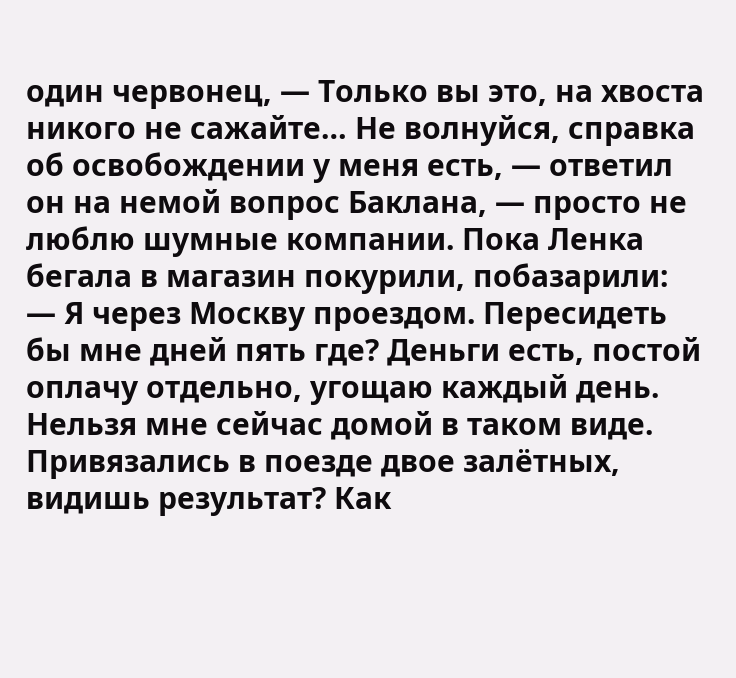один червонец, — Только вы это, на хвоста никого не сажайте… Не волнуйся, справка об освобождении у меня есть, — ответил он на немой вопрос Баклана, — просто не люблю шумные компании. Пока Ленка бегала в магазин покурили, побазарили:
— Я через Москву проездом. Пересидеть бы мне дней пять где? Деньги есть, постой оплачу отдельно, угощаю каждый день. Нельзя мне сейчас домой в таком виде. Привязались в поезде двое залётных, видишь результат? Как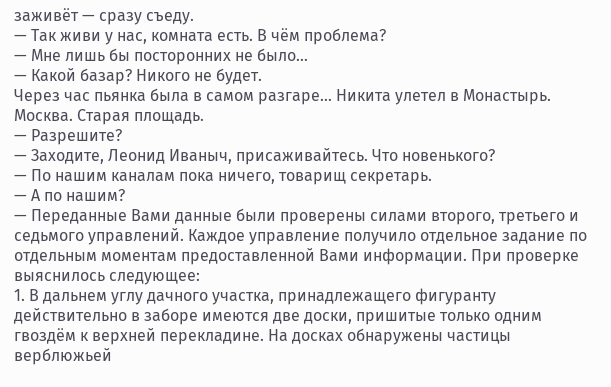заживёт — сразу съеду.
— Так живи у нас, комната есть. В чём проблема?
— Мне лишь бы посторонних не было…
— Какой базар? Никого не будет.
Через час пьянка была в самом разгаре… Никита улетел в Монастырь.
Москва. Старая площадь.
— Разрешите?
— Заходите, Леонид Иваныч, присаживайтесь. Что новенького?
— По нашим каналам пока ничего, товарищ секретарь.
— А по нашим?
— Переданные Вами данные были проверены силами второго, третьего и седьмого управлений. Каждое управление получило отдельное задание по отдельным моментам предоставленной Вами информации. При проверке выяснилось следующее:
1. В дальнем углу дачного участка, принадлежащего фигуранту действительно в заборе имеются две доски, пришитые только одним гвоздём к верхней перекладине. На досках обнаружены частицы верблюжьей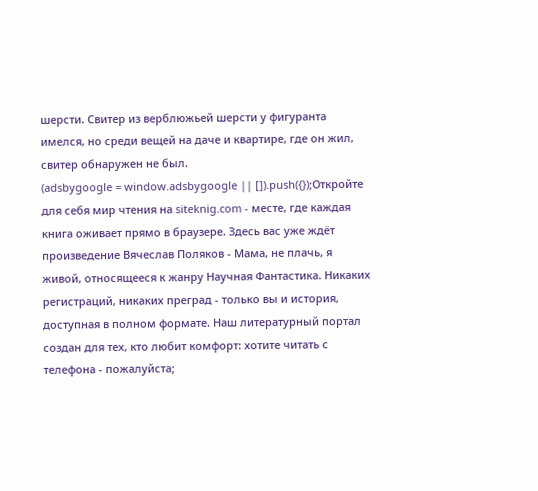шерсти. Свитер из верблюжьей шерсти у фигуранта имелся, но среди вещей на даче и квартире, где он жил, свитер обнаружен не был.
(adsbygoogle = window.adsbygoogle || []).push({});Откройте для себя мир чтения на siteknig.com - месте, где каждая книга оживает прямо в браузере. Здесь вас уже ждёт произведение Вячеслав Поляков - Мама, не плачь, я живой, относящееся к жанру Научная Фантастика. Никаких регистраций, никаких преград - только вы и история, доступная в полном формате. Наш литературный портал создан для тех, кто любит комфорт: хотите читать с телефона - пожалуйста;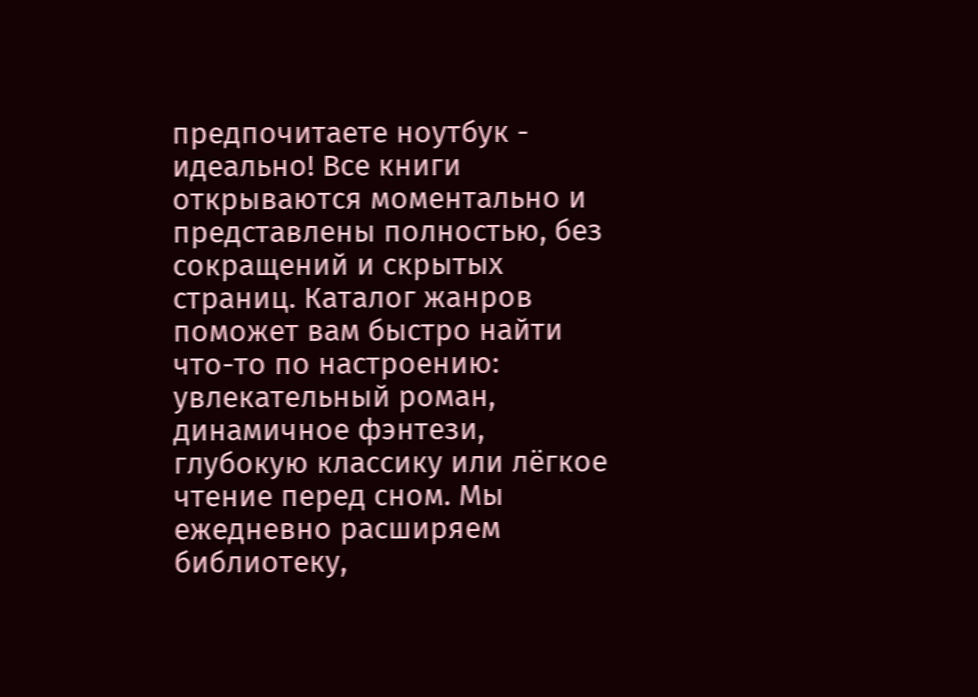предпочитаете ноутбук - идеально! Все книги открываются моментально и представлены полностью, без сокращений и скрытых страниц. Каталог жанров поможет вам быстро найти что-то по настроению: увлекательный роман, динамичное фэнтези, глубокую классику или лёгкое чтение перед сном. Мы ежедневно расширяем библиотеку,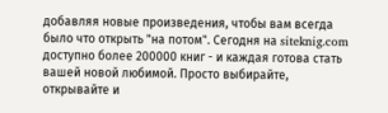добавляя новые произведения, чтобы вам всегда было что открыть "на потом". Сегодня на siteknig.com доступно более 200000 книг - и каждая готова стать вашей новой любимой. Просто выбирайте, открывайте и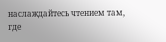наслаждайтесь чтением там, где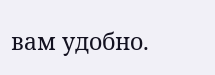вам удобно.